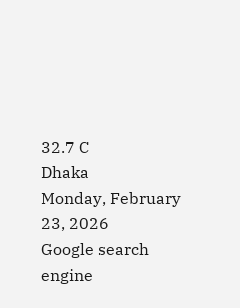32.7 C
Dhaka
Monday, February 23, 2026
Google search engine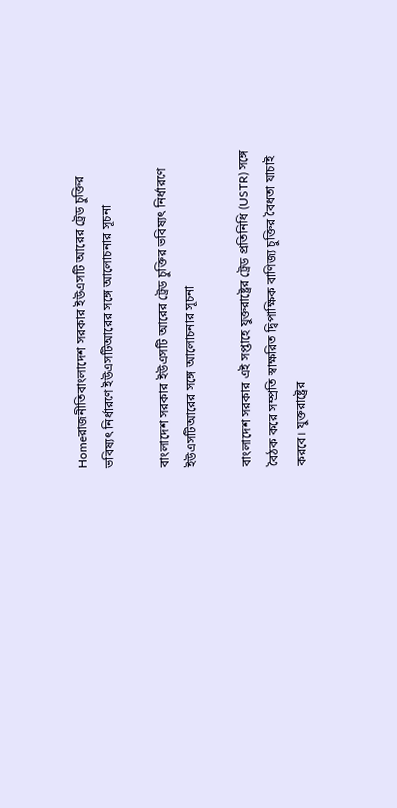Homeরাজনীতিবাংলাদেশ সরকার ইউএসটি আরের ট্রেড চুক্তির ভবিষ্যৎ নির্ধারণে ইউএসটিআরের সঙ্গে আলোচনার সূচনা

বাংলাদেশ সরকার ইউএসটি আরের ট্রেড চুক্তির ভবিষ্যৎ নির্ধারণে ইউএসটিআরের সঙ্গে আলোচনার সূচনা

বাংলাদেশ সরকার এই সপ্তাহে যুক্তরাষ্ট্রের ট্রেড প্রতিনিধি (USTR) সঙ্গে বৈঠক করে সম্প্রতি স্বাক্ষরিত দ্বিপাক্ষিক বাণিজ্য চুক্তির বৈধতা যাচাই করবে। যুক্তরাষ্ট্রের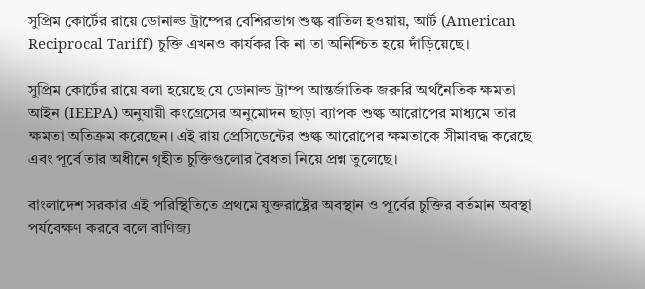সুপ্রিম কোর্টের রায়ে ডোনাল্ড ট্রাম্পের বেশিরভাগ শুল্ক বাতিল হওয়ায়, আর্ট (American Reciprocal Tariff) চুক্তি এখনও কার্যকর কি না তা অনিশ্চিত হয়ে দাঁড়িয়েছে।

সুপ্রিম কোর্টের রায়ে বলা হয়েছে যে ডোনাল্ড ট্রাম্প আন্তর্জাতিক জরুরি অর্থনৈতিক ক্ষমতা আইন (IEEPA) অনুযায়ী কংগ্রেসের অনুমোদন ছাড়া ব্যাপক শুল্ক আরোপের মাধ্যমে তার ক্ষমতা অতিক্রম করেছেন। এই রায় প্রেসিডেন্টের শুল্ক আরোপের ক্ষমতাকে সীমাবদ্ধ করেছে এবং পূর্বে তার অধীনে গৃহীত চুক্তিগুলোর বৈধতা নিয়ে প্রশ্ন তুলেছে।

বাংলাদেশ সরকার এই পরিস্থিতিতে প্রথমে যুক্তরাষ্ট্রের অবস্থান ও পূর্বের চুক্তির বর্তমান অবস্থা পর্যবেক্ষণ করবে বলে বাণিজ্য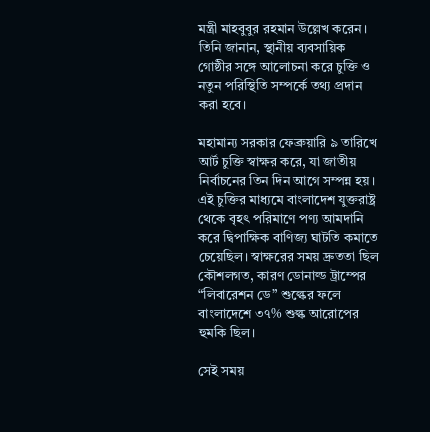মন্ত্রী মাহবুবুর রহমান উল্লেখ করেন। তিনি জানান, স্থানীয় ব্যবসায়িক গোষ্ঠীর সঙ্গে আলোচনা করে চুক্তি ও নতুন পরিস্থিতি সম্পর্কে তথ্য প্রদান করা হবে।

মহামান্য সরকার ফেব্রুয়ারি ৯ তারিখে আর্ট চুক্তি স্বাক্ষর করে, যা জাতীয় নির্বাচনের তিন দিন আগে সম্পন্ন হয়। এই চুক্তির মাধ্যমে বাংলাদেশ যুক্তরাষ্ট্র থেকে বৃহৎ পরিমাণে পণ্য আমদানি করে দ্বিপাক্ষিক বাণিজ্য ঘাটতি কমাতে চেয়েছিল। স্বাক্ষরের সময় দ্রুততা ছিল কৌশলগত, কারণ ডোনাল্ড ট্রাম্পের “লিবারেশন ডে” শুল্কের ফলে বাংলাদেশে ৩৭% শুল্ক আরোপের হুমকি ছিল।

সেই সময়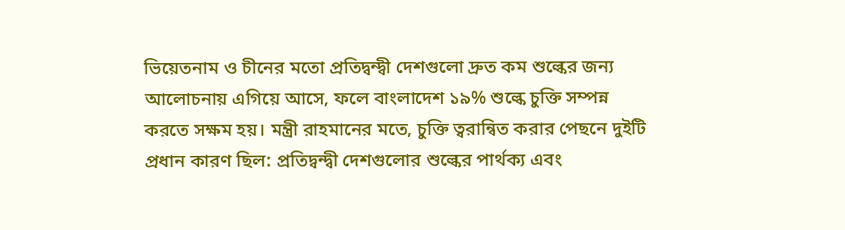ভিয়েতনাম ও চীনের মতো প্রতিদ্বন্দ্বী দেশগুলো দ্রুত কম শুল্কের জন্য আলোচনায় এগিয়ে আসে, ফলে বাংলাদেশ ১৯% শুল্কে চুক্তি সম্পন্ন করতে সক্ষম হয়। মন্ত্রী রাহমানের মতে, চুক্তি ত্বরান্বিত করার পেছনে দুইটি প্রধান কারণ ছিল: প্রতিদ্বন্দ্বী দেশগুলোর শুল্কের পার্থক্য এবং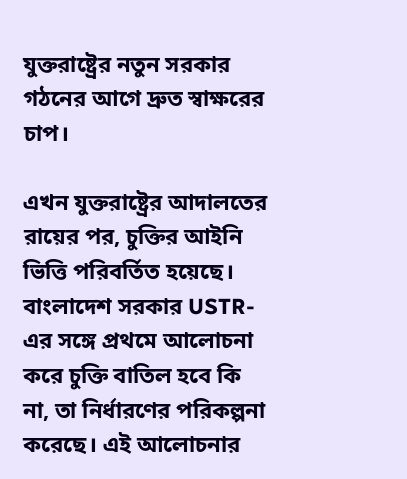যুক্তরাষ্ট্রের নতুন সরকার গঠনের আগে দ্রুত স্বাক্ষরের চাপ।

এখন যুক্তরাষ্ট্রের আদালতের রায়ের পর, চুক্তির আইনি ভিত্তি পরিবর্তিত হয়েছে। বাংলাদেশ সরকার USTR-এর সঙ্গে প্রথমে আলোচনা করে চুক্তি বাতিল হবে কি না, তা নির্ধারণের পরিকল্পনা করেছে। এই আলোচনার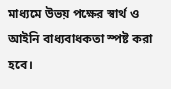মাধ্যমে উভয় পক্ষের স্বার্থ ও আইনি বাধ্যবাধকতা স্পষ্ট করা হবে।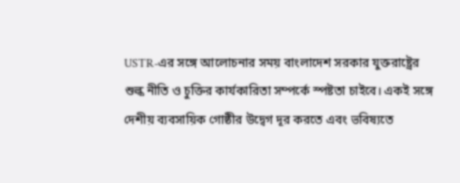USTR-এর সঙ্গে আলোচনার সময় বাংলাদেশ সরকার যুক্তরাষ্ট্রের শুল্ক নীতি ও চুক্তির কার্যকারিতা সম্পর্কে স্পষ্টতা চাইবে। একই সঙ্গে দেশীয় ব্যবসায়িক গোষ্ঠীর উদ্বেগ দূর করতে এবং ভবিষ্যতে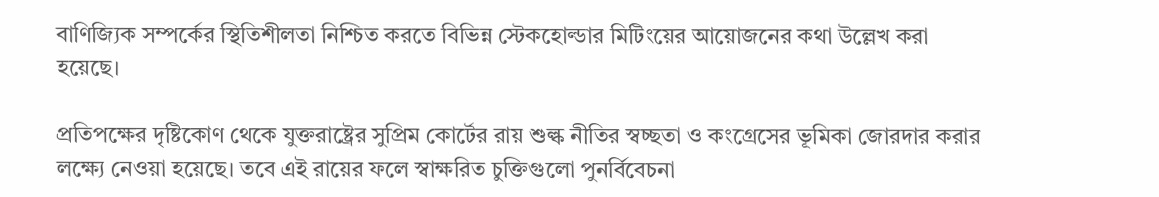বাণিজ্যিক সম্পর্কের স্থিতিশীলতা নিশ্চিত করতে বিভিন্ন স্টেকহোল্ডার মিটিংয়ের আয়োজনের কথা উল্লেখ করা হয়েছে।

প্রতিপক্ষের দৃষ্টিকোণ থেকে যুক্তরাষ্ট্রের সুপ্রিম কোর্টের রায় শুল্ক নীতির স্বচ্ছতা ও কংগ্রেসের ভূমিকা জোরদার করার লক্ষ্যে নেওয়া হয়েছে। তবে এই রায়ের ফলে স্বাক্ষরিত চুক্তিগুলো পুনর্বিবেচনা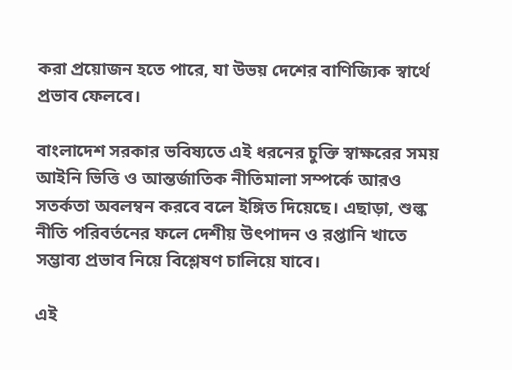করা প্রয়োজন হতে পারে, যা উভয় দেশের বাণিজ্যিক স্বার্থে প্রভাব ফেলবে।

বাংলাদেশ সরকার ভবিষ্যতে এই ধরনের চুক্তি স্বাক্ষরের সময় আইনি ভিত্তি ও আন্তর্জাতিক নীতিমালা সম্পর্কে আরও সতর্কতা অবলম্বন করবে বলে ইঙ্গিত দিয়েছে। এছাড়া, শুল্ক নীতি পরিবর্তনের ফলে দেশীয় উৎপাদন ও রপ্তানি খাতে সম্ভাব্য প্রভাব নিয়ে বিশ্লেষণ চালিয়ে যাবে।

এই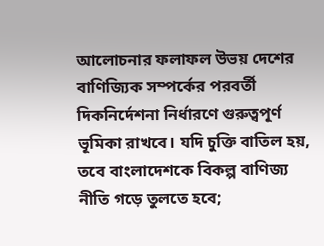আলোচনার ফলাফল উভয় দেশের বাণিজ্যিক সম্পর্কের পরবর্তী দিকনির্দেশনা নির্ধারণে গুরুত্বপূর্ণ ভূমিকা রাখবে। যদি চুক্তি বাতিল হয়, তবে বাংলাদেশকে বিকল্প বাণিজ্য নীতি গড়ে তুলতে হবে;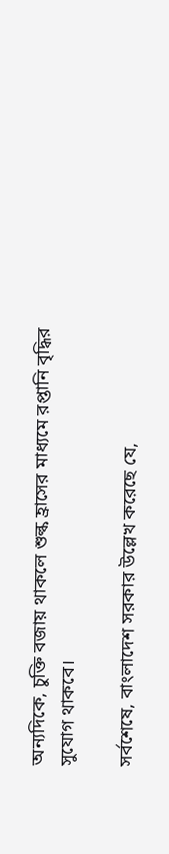অন্যদিকে, চুক্তি বজায় থাকলে শুল্ক হ্রাসের মাধ্যমে রপ্তানি বৃদ্ধির সুযোগ থাকবে।

সর্বশেষে, বাংলাদেশ সরকার উল্লেখ করেছে যে,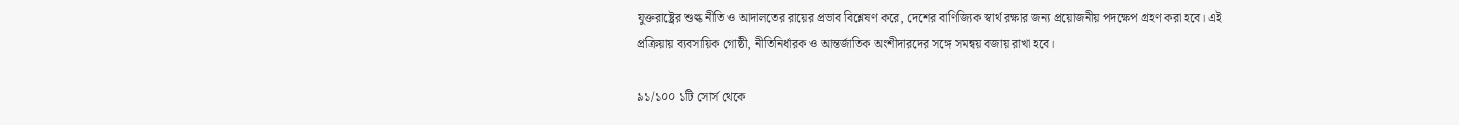যুক্তরাষ্ট্রের শুল্ক নীতি ও আদালতের রায়ের প্রভাব বিশ্লেষণ করে, দেশের বাণিজ্যিক স্বার্থ রক্ষার জন্য প্রয়োজনীয় পদক্ষেপ গ্রহণ করা হবে। এই প্রক্রিয়ায় ব্যবসায়িক গোষ্ঠী, নীতিনির্ধারক ও আন্তর্জাতিক অংশীদারদের সঙ্গে সমন্বয় বজায় রাখা হবে।

৯১/১০০ ১টি সোর্স থেকে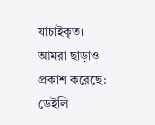যাচাইকৃত।
আমরা ছাড়াও প্রকাশ করেছে: ডেইলি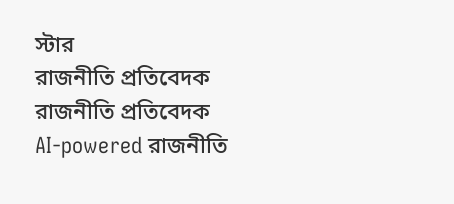স্টার
রাজনীতি প্রতিবেদক
রাজনীতি প্রতিবেদক
AI-powered রাজনীতি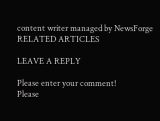content writer managed by NewsForge
RELATED ARTICLES

LEAVE A REPLY

Please enter your comment!
Please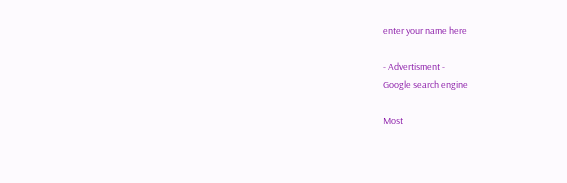enter your name here

- Advertisment -
Google search engine

Most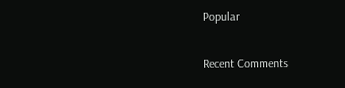Popular

Recent Comments